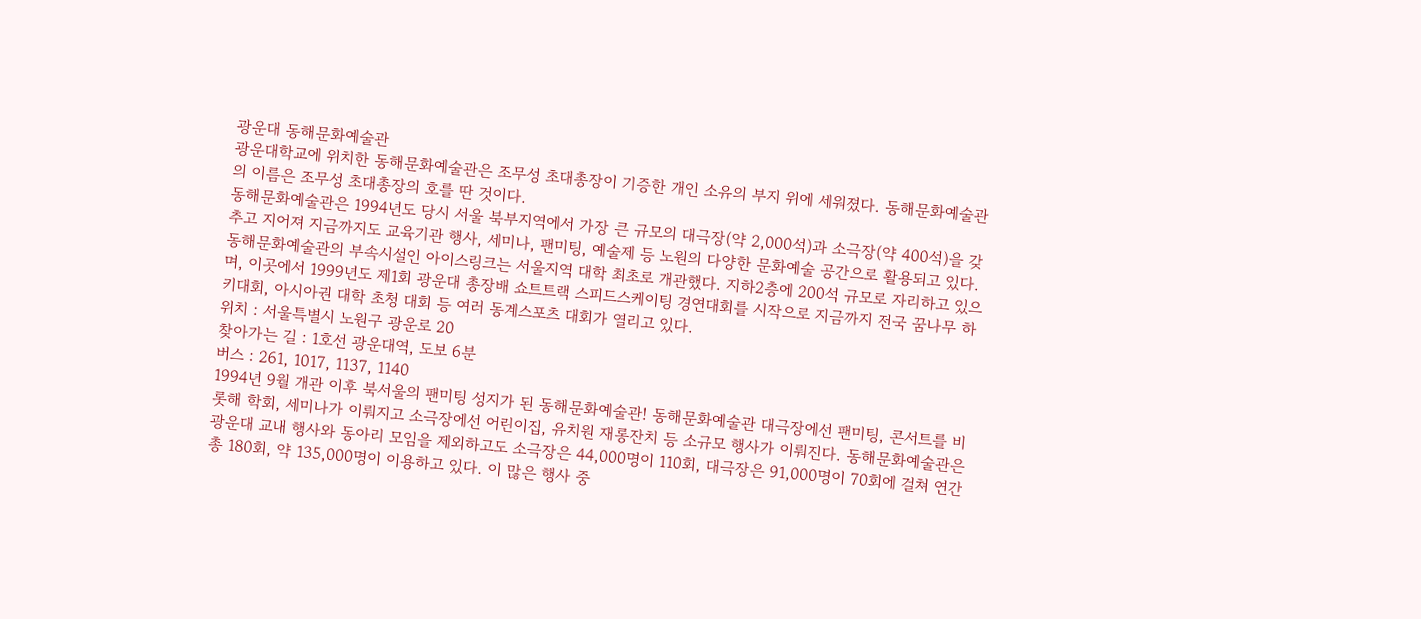광운대 동해문화예술관
광운대학교에 위치한 동해문화예술관은 조무성 초대총장이 기증한 개인 소유의 부지 위에 세워졌다. 동해문화예술관의 이름은 조무성 초대총장의 호를 딴 것이다.
동해문화예술관은 1994년도 당시 서울 북부지역에서 가장 큰 규모의 대극장(약 2,000석)과 소극장(약 400석)을 갖추고 지어져 지금까지도 교육기관 행사, 세미나, 팬미팅, 예술제 등 노원의 다양한 문화예술 공간으로 활용되고 있다.
동해문화예술관의 부속시설인 아이스링크는 서울지역 대학 최초로 개관했다. 지하2층에 200석 규모로 자리하고 있으며, 이곳에서 1999년도 제1회 광운대 총장배 쇼트트랙 스피드스케이팅 경연대회를 시작으로 지금까지 전국 꿈나무 하키대회, 아시아권 대학 초청 대회 등 여러 동계스포츠 대회가 열리고 있다.
위치 : 서울특별시 노원구 광운로 20
찾아가는 길 : 1호선 광운대역, 도보 6분
버스 : 261, 1017, 1137, 1140
1994년 9월 개관 이후 북서울의 팬미팅 성지가 된 동해문화예술관! 동해문화예술관 대극장에선 팬미팅, 콘서트를 비롯해 학회, 세미나가 이뤄지고 소극장에선 어린이집, 유치원 재롱잔치 등 소규모 행사가 이뤄진다. 동해문화예술관은 광운대 교내 행사와 동아리 모임을 제외하고도 소극장은 44,000명이 110회, 대극장은 91,000명이 70회에 걸쳐 연간 총 180회, 약 135,000명이 이용하고 있다. 이 많은 행사 중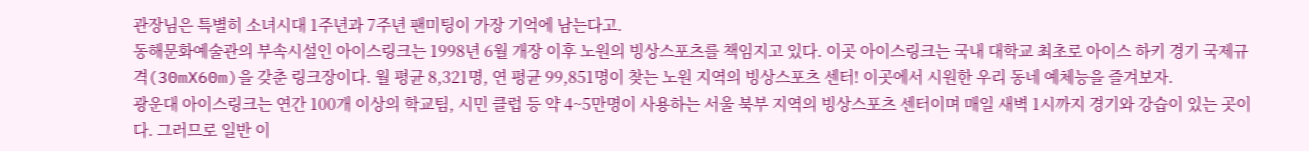관장님은 특별히 소녀시대 1주년과 7주년 팬미팅이 가장 기억에 남는다고.
동해문화예술관의 부속시설인 아이스링크는 1998년 6월 개장 이후 노원의 빙상스포츠를 책임지고 있다. 이곳 아이스링크는 국내 대학교 최초로 아이스 하키 경기 국제규격(30mX60m)을 갖춘 링크장이다. 월 평균 8,321명, 연 평균 99,851명이 찾는 노원 지역의 빙상스포츠 센터! 이곳에서 시원한 우리 동네 예체능을 즐겨보자.
광운대 아이스링크는 연간 100개 이상의 학교팀, 시민 클럽 등 약 4~5만명이 사용하는 서울 북부 지역의 빙상스포츠 센터이며 매일 새벽 1시까지 경기와 강습이 있는 곳이다. 그러므로 일반 이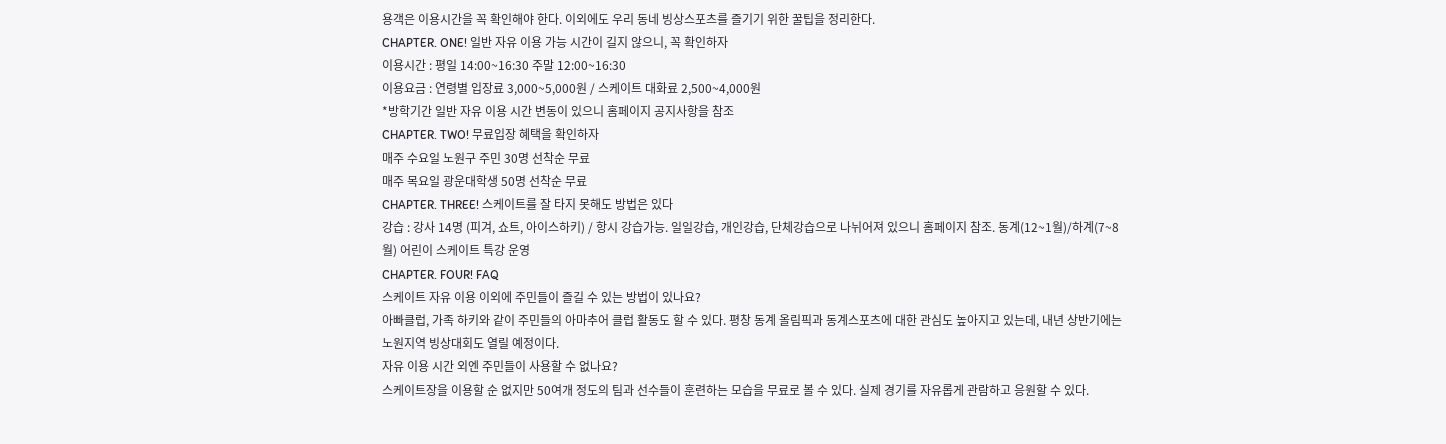용객은 이용시간을 꼭 확인해야 한다. 이외에도 우리 동네 빙상스포츠를 즐기기 위한 꿀팁을 정리한다.
CHAPTER. ONE! 일반 자유 이용 가능 시간이 길지 않으니, 꼭 확인하자
이용시간 : 평일 14:00~16:30 주말 12:00~16:30
이용요금 : 연령별 입장료 3,000~5,000원 / 스케이트 대화료 2,500~4,000원
*방학기간 일반 자유 이용 시간 변동이 있으니 홈페이지 공지사항을 참조
CHAPTER. TWO! 무료입장 혜택을 확인하자
매주 수요일 노원구 주민 30명 선착순 무료
매주 목요일 광운대학생 50명 선착순 무료
CHAPTER. THREE! 스케이트를 잘 타지 못해도 방법은 있다
강습 : 강사 14명 (피겨, 쇼트, 아이스하키) / 항시 강습가능. 일일강습, 개인강습, 단체강습으로 나뉘어져 있으니 홈페이지 참조. 동계(12~1월)/하계(7~8월) 어린이 스케이트 특강 운영
CHAPTER. FOUR! FAQ
스케이트 자유 이용 이외에 주민들이 즐길 수 있는 방법이 있나요?
아빠클럽, 가족 하키와 같이 주민들의 아마추어 클럽 활동도 할 수 있다. 평창 동계 올림픽과 동계스포츠에 대한 관심도 높아지고 있는데, 내년 상반기에는 노원지역 빙상대회도 열릴 예정이다.
자유 이용 시간 외엔 주민들이 사용할 수 없나요?
스케이트장을 이용할 순 없지만 50여개 정도의 팀과 선수들이 훈련하는 모습을 무료로 볼 수 있다. 실제 경기를 자유롭게 관람하고 응원할 수 있다.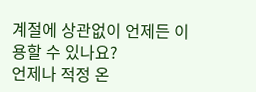계절에 상관없이 언제든 이용할 수 있나요?
언제나 적정 온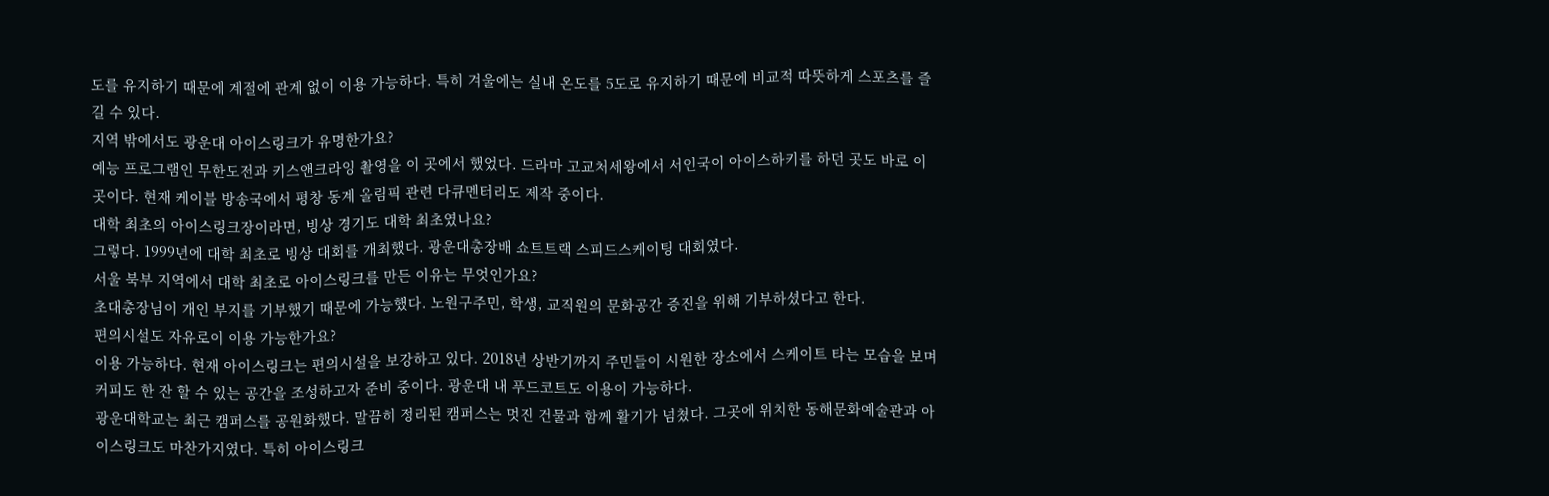도를 유지하기 때문에 계절에 관계 없이 이용 가능하다. 특히 겨울에는 실내 온도를 5도로 유지하기 때문에 비교적 따뜻하게 스포츠를 즐길 수 있다.
지역 밖에서도 광운대 아이스링크가 유명한가요?
예능 프로그램인 무한도전과 키스앤크라잉 촬영을 이 곳에서 했었다. 드라마 고교처세왕에서 서인국이 아이스하키를 하던 곳도 바로 이 곳이다. 현재 케이블 방송국에서 평창 동계 올림픽 관련 다큐멘터리도 제작 중이다.
대학 최초의 아이스링크장이라면, 빙상 경기도 대학 최초였나요?
그렇다. 1999년에 대학 최초로 빙상 대회를 개최했다. 광운대총장배 쇼트트랙 스피드스케이팅 대회였다.
서울 북부 지역에서 대학 최초로 아이스링크를 만든 이유는 무엇인가요?
초대총장님이 개인 부지를 기부했기 때문에 가능했다. 노원구주민, 학생, 교직원의 문화공간 증진을 위해 기부하셨다고 한다.
편의시설도 자유로이 이용 가능한가요?
이용 가능하다. 현재 아이스링크는 편의시설을 보강하고 있다. 2018년 상반기까지 주민들이 시원한 장소에서 스케이트 타는 모습을 보며 커피도 한 잔 할 수 있는 공간을 조성하고자 준비 중이다. 광운대 내 푸드코트도 이용이 가능하다.
광운대학교는 최근 캠퍼스를 공원화했다. 말끔히 정리된 캠퍼스는 멋진 건물과 함께 활기가 넘쳤다. 그곳에 위치한 동해문화예술관과 아이스링크도 마찬가지였다. 특히 아이스링크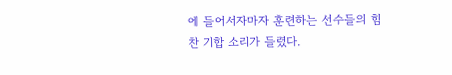에 들어서자마자 훈련하는 선수들의 힘찬 기합 소리가 들렸다.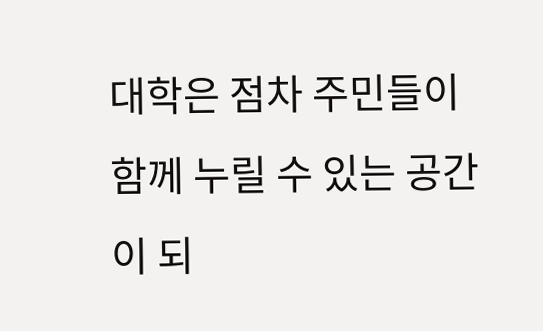대학은 점차 주민들이 함께 누릴 수 있는 공간이 되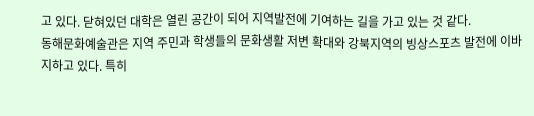고 있다. 닫혀있던 대학은 열린 공간이 되어 지역발전에 기여하는 길을 가고 있는 것 같다.
동해문화예술관은 지역 주민과 학생들의 문화생활 저변 확대와 강북지역의 빙상스포츠 발전에 이바지하고 있다. 특히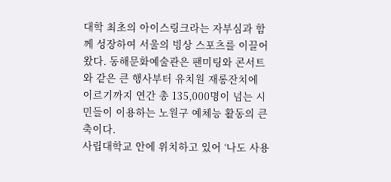대학 최초의 아이스링크라는 자부심과 함께 성장하여 서울의 빙상 스포츠를 이끌어왔다. 동해문화예술관은 팬미팅와 콘서트와 같은 큰 행사부터 유치원 재롱잔치에 이르기까지 연간 총 135,000명이 넘는 시민들이 이용하는 노원구 예체능 활동의 큰 축이다.
사립대학교 안에 위치하고 있어 ‘나도 사용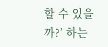할 수 있을까?’ 하는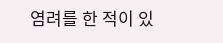염려를 한 적이 있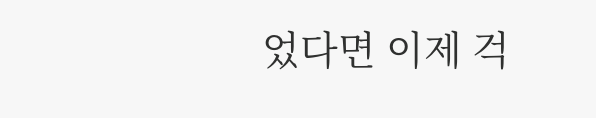었다면 이제 걱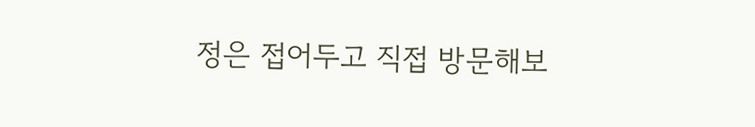정은 접어두고 직접 방문해보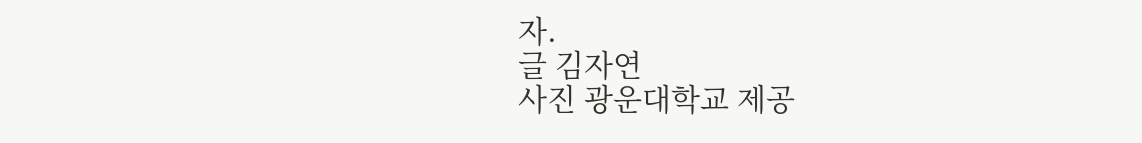자.
글 김자연
사진 광운대학교 제공